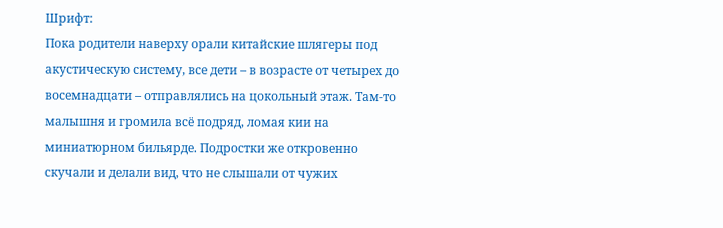Шрифт:
Пока родители наверху орали китайские шлягеры под акустическую систему, все дети – в возрасте от четырех до восемнадцати – отправлялись на цокольный этаж. Там-то малышня и громила всё подряд, ломая кии на миниатюрном бильярде. Подростки же откровенно скучали и делали вид, что не слышали от чужих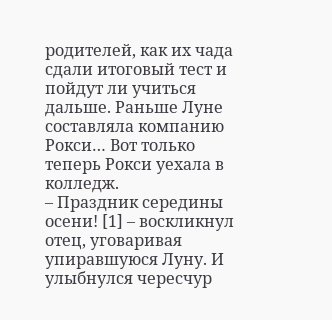родителей, как их чада сдали итоговый тест и пойдут ли учиться дальше. Раньше Луне составляла компанию Рокси… Вот только теперь Рокси уехала в колледж.
– Праздник середины осени! [1] – воскликнул отец, уговаривая упиравшуюся Луну. И улыбнулся чересчур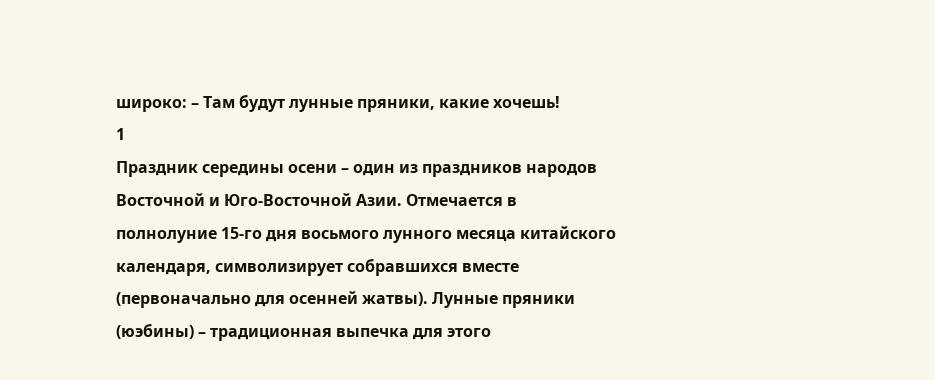широко: – Там будут лунные пряники, какие хочешь!
1
Праздник середины осени – один из праздников народов Восточной и Юго-Восточной Азии. Отмечается в полнолуние 15-го дня восьмого лунного месяца китайского календаря, символизирует собравшихся вместе (первоначально для осенней жатвы). Лунные пряники (юэбины) – традиционная выпечка для этого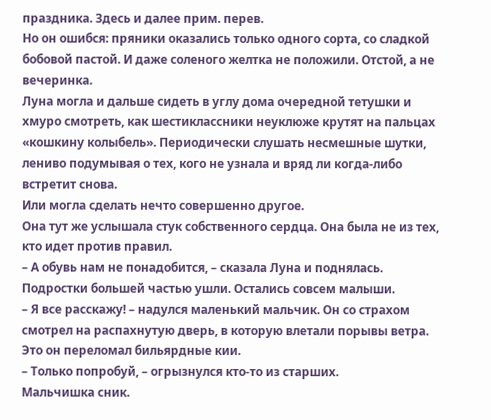праздника. Здесь и далее прим. перев.
Но он ошибся: пряники оказались только одного сорта, со сладкой бобовой пастой. И даже соленого желтка не положили. Отстой, а не вечеринка.
Луна могла и дальше сидеть в углу дома очередной тетушки и хмуро смотреть, как шестиклассники неуклюже крутят на пальцах «кошкину колыбель». Периодически слушать несмешные шутки, лениво подумывая о тех, кого не узнала и вряд ли когда-либо встретит снова.
Или могла сделать нечто совершенно другое.
Она тут же услышала стук собственного сердца. Она была не из тех, кто идет против правил.
– А обувь нам не понадобится, – сказала Луна и поднялась.
Подростки большей частью ушли. Остались совсем малыши.
– Я все расскажу! – надулся маленький мальчик. Он со страхом смотрел на распахнутую дверь, в которую влетали порывы ветра. Это он переломал бильярдные кии.
– Только попробуй, – огрызнулся кто-то из старших.
Мальчишка сник.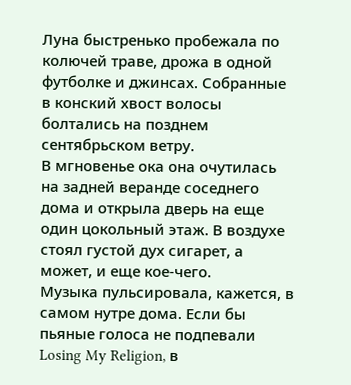Луна быстренько пробежала по колючей траве, дрожа в одной футболке и джинсах. Собранные в конский хвост волосы болтались на позднем сентябрьском ветру.
В мгновенье ока она очутилась на задней веранде соседнего дома и открыла дверь на еще один цокольный этаж. В воздухе стоял густой дух сигарет, а может, и еще кое-чего.
Музыка пульсировала, кажется, в самом нутре дома. Если бы пьяные голоса не подпевали Losing My Religion, в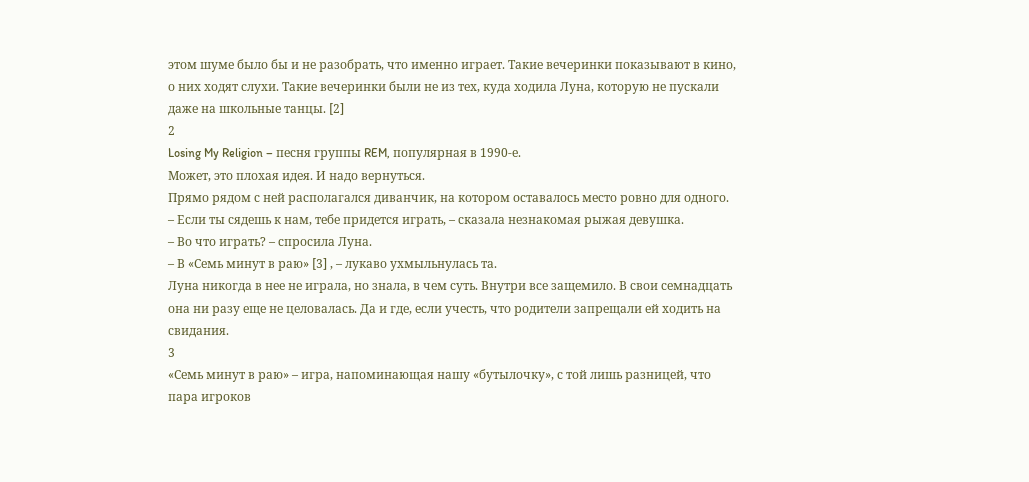этом шуме было бы и не разобрать, что именно играет. Такие вечеринки показывают в кино, о них ходят слухи. Такие вечеринки были не из тех, куда ходила Луна, которую не пускали даже на школьные танцы. [2]
2
Losing My Religion – песня группы REM, популярная в 1990-е.
Может, это плохая идея. И надо вернуться.
Прямо рядом с ней располагался диванчик, на котором оставалось место ровно для одного.
– Если ты сядешь к нам, тебе придется играть, – сказала незнакомая рыжая девушка.
– Во что играть? – спросила Луна.
– В «Семь минут в раю» [3] , – лукаво ухмыльнулась та.
Луна никогда в нее не играла, но знала, в чем суть. Внутри все защемило. В свои семнадцать она ни разу еще не целовалась. Да и где, если учесть, что родители запрещали ей ходить на свидания.
3
«Семь минут в раю» – игра, напоминающая нашу «бутылочку», с той лишь разницей, что пара игроков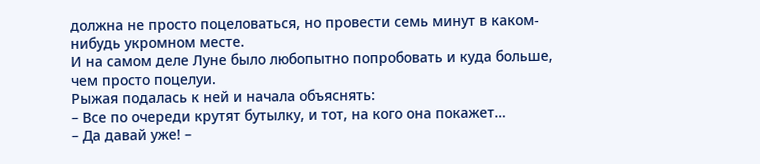должна не просто поцеловаться, но провести семь минут в каком-нибудь укромном месте.
И на самом деле Луне было любопытно попробовать и куда больше, чем просто поцелуи.
Рыжая подалась к ней и начала объяснять:
– Все по очереди крутят бутылку, и тот, на кого она покажет…
– Да давай уже! –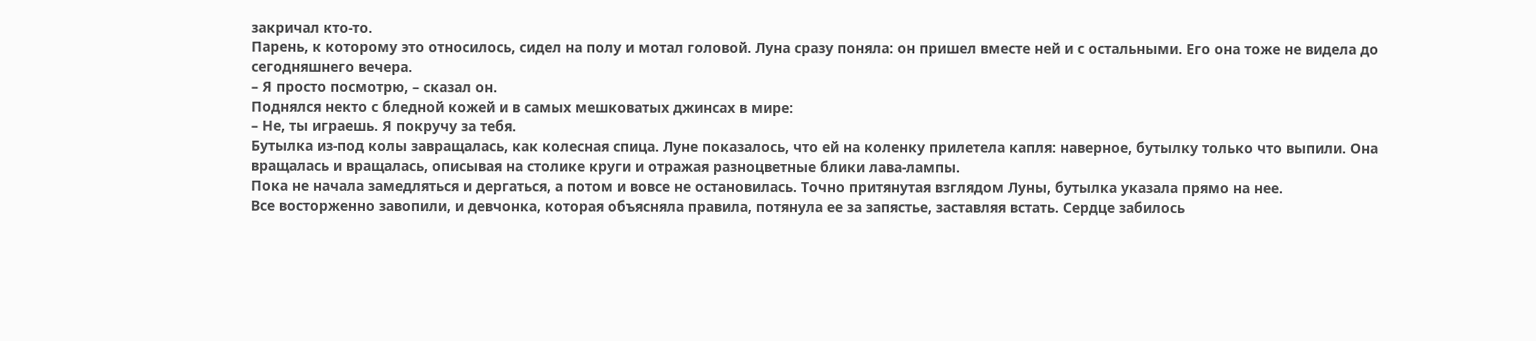закричал кто-то.
Парень, к которому это относилось, сидел на полу и мотал головой. Луна сразу поняла: он пришел вместе ней и с остальными. Его она тоже не видела до сегодняшнего вечера.
– Я просто посмотрю, – сказал он.
Поднялся некто с бледной кожей и в самых мешковатых джинсах в мире:
– Не, ты играешь. Я покручу за тебя.
Бутылка из-под колы завращалась, как колесная спица. Луне показалось, что ей на коленку прилетела капля: наверное, бутылку только что выпили. Она вращалась и вращалась, описывая на столике круги и отражая разноцветные блики лава-лампы.
Пока не начала замедляться и дергаться, а потом и вовсе не остановилась. Точно притянутая взглядом Луны, бутылка указала прямо на нее.
Все восторженно завопили, и девчонка, которая объясняла правила, потянула ее за запястье, заставляя встать. Сердце забилось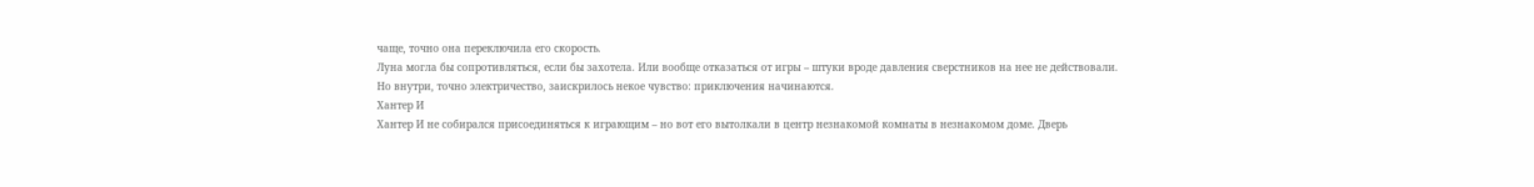чаще, точно она переключила его скорость.
Луна могла бы сопротивляться, если бы захотела. Или вообще отказаться от игры – штуки вроде давления сверстников на нее не действовали.
Но внутри, точно электричество, заискрилось некое чувство: приключения начинаются.
Хантер И
Хантер И не собирался присоединяться к играющим – но вот его вытолкали в центр незнакомой комнаты в незнакомом доме. Дверь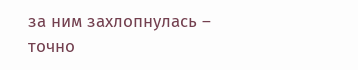за ним захлопнулась – точно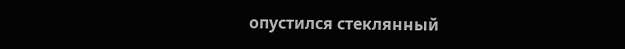опустился стеклянный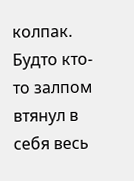колпак. Будто кто-то залпом втянул в себя весь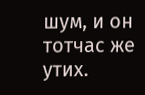шум, и он тотчас же утих.